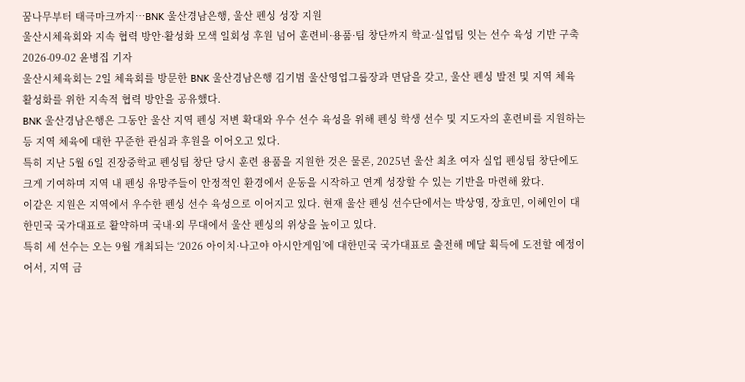꿈나무부터 태극마크까지…BNK 울산경남은행, 울산 펜싱 성장 지원
울산시체육회와 지속 협력 방안·활성화 모색 일회성 후원 넘어 훈련비·용품·팀 창단까지 학교·실업팀 잇는 선수 육성 기반 구축
2026-09-02 윤병집 기자
울산시체육회는 2일 체육회를 방문한 BNK 울산경남은행 김기범 울산영업그룹장과 면담을 갖고, 울산 펜싱 발전 및 지역 체육 활성화를 위한 지속적 협력 방안을 공유했다.
BNK 울산경남은행은 그동안 울산 지역 펜싱 저변 확대와 우수 선수 육성을 위해 펜싱 학생 선수 및 지도자의 훈련비를 지원하는 등 지역 체육에 대한 꾸준한 관심과 후원을 이어오고 있다.
특히 지난 5월 6일 진장중학교 펜싱팀 창단 당시 훈련 용품을 지원한 것은 물론, 2025년 울산 최초 여자 실업 펜싱팀 창단에도 크게 기여하며 지역 내 펜싱 유망주들이 안정적인 환경에서 운동을 시작하고 연계 성장할 수 있는 기반을 마련해 왔다.
이같은 지원은 지역에서 우수한 펜싱 선수 육성으로 이어지고 있다. 현재 울산 펜싱 선수단에서는 박상영, 장효민, 이혜인이 대한민국 국가대표로 활약하며 국내·외 무대에서 울산 펜싱의 위상을 높이고 있다.
특히 세 선수는 오는 9월 개최되는 ‘2026 아이치·나고야 아시안게임’에 대한민국 국가대표로 출전해 메달 획득에 도전할 예정이어서, 지역 금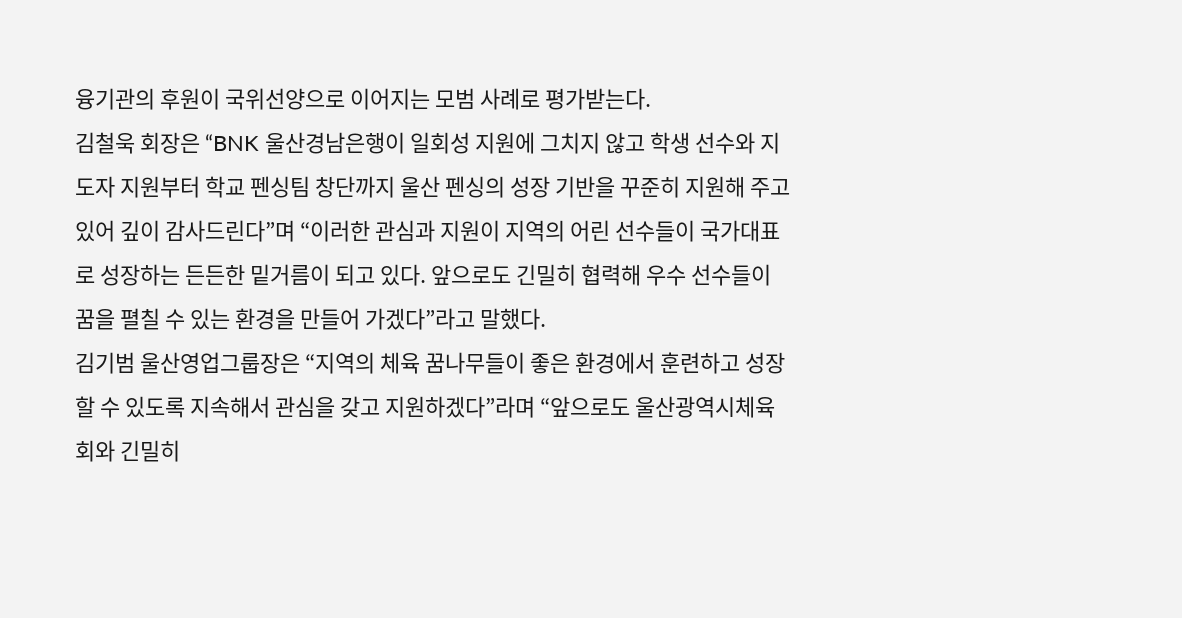융기관의 후원이 국위선양으로 이어지는 모범 사례로 평가받는다.
김철욱 회장은 “BNK 울산경남은행이 일회성 지원에 그치지 않고 학생 선수와 지도자 지원부터 학교 펜싱팀 창단까지 울산 펜싱의 성장 기반을 꾸준히 지원해 주고 있어 깊이 감사드린다”며 “이러한 관심과 지원이 지역의 어린 선수들이 국가대표로 성장하는 든든한 밑거름이 되고 있다. 앞으로도 긴밀히 협력해 우수 선수들이 꿈을 펼칠 수 있는 환경을 만들어 가겠다”라고 말했다.
김기범 울산영업그룹장은 “지역의 체육 꿈나무들이 좋은 환경에서 훈련하고 성장할 수 있도록 지속해서 관심을 갖고 지원하겠다”라며 “앞으로도 울산광역시체육회와 긴밀히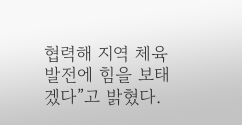협력해 지역 체육 발전에 힘을 보태겠다”고 밝혔다.